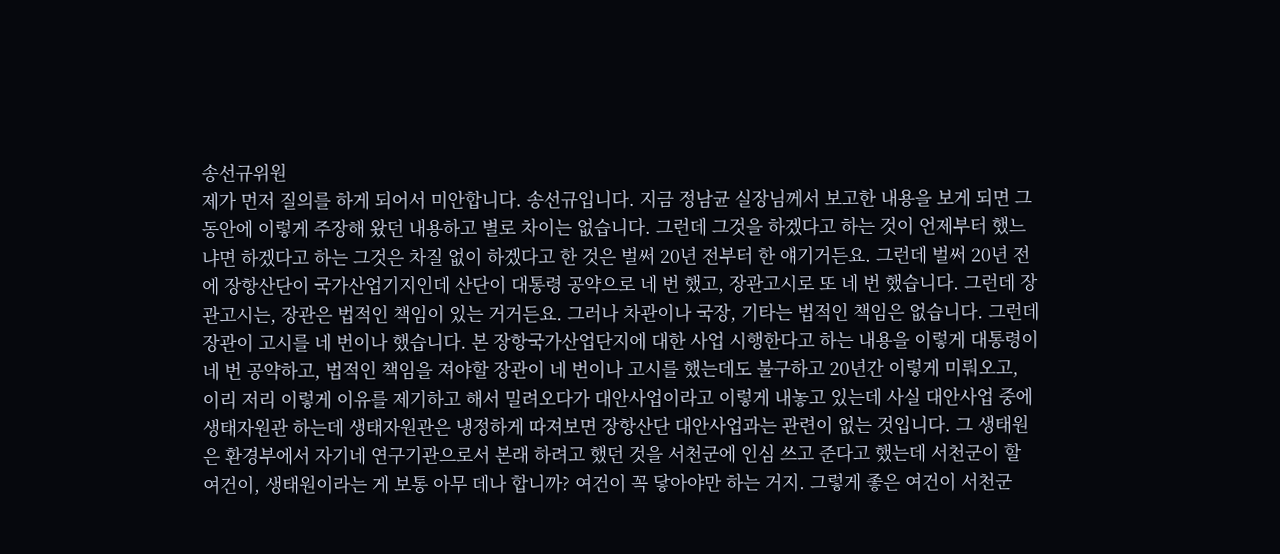송선규위원
제가 먼저 질의를 하게 되어서 미안합니다. 송선규입니다. 지금 정남균 실장님께서 보고한 내용을 보게 되면 그동안에 이렇게 주장해 왔던 내용하고 별로 차이는 없습니다. 그런데 그것을 하겠다고 하는 것이 언제부터 했느냐면 하겠다고 하는 그것은 차질 없이 하겠다고 한 것은 벌써 20년 전부터 한 얘기거든요. 그런데 벌써 20년 전에 장항산단이 국가산업기지인데 산단이 대통령 공약으로 네 번 했고, 장관고시로 또 네 번 했습니다. 그런데 장관고시는, 장관은 법적인 책임이 있는 거거든요. 그러나 차관이나 국장, 기타는 법적인 책임은 없습니다. 그런데 장관이 고시를 네 번이나 했습니다. 본 장항국가산업단지에 대한 사업 시행한다고 하는 내용을 이렇게 대통령이 네 번 공약하고, 법적인 책임을 져야할 장관이 네 번이나 고시를 했는데도 불구하고 20년간 이렇게 미뤄오고, 이리 저리 이렇게 이유를 제기하고 해서 밀려오다가 대안사업이라고 이렇게 내놓고 있는데 사실 대안사업 중에 생태자원관 하는데 생태자원관은 냉정하게 따져보면 장항산단 대안사업과는 관련이 없는 것입니다. 그 생태원은 환경부에서 자기네 연구기관으로서 본래 하려고 했던 것을 서천군에 인심 쓰고 준다고 했는데 서천군이 할 여건이, 생태원이라는 게 보통 아무 데나 합니까? 여건이 꼭 닿아야만 하는 거지. 그렇게 좋은 여건이 서천군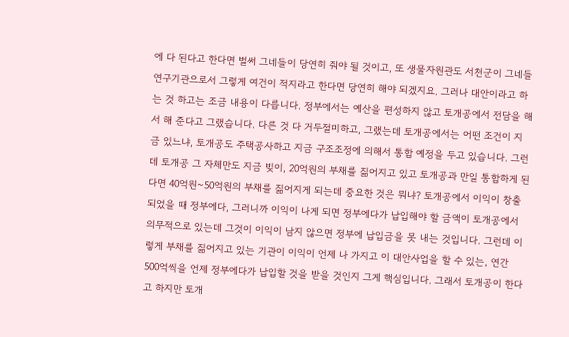에 다 된다고 한다면 벌써 그네들이 당연히 줘야 될 것이고, 또 생물자원관도 서천군이 그네들 연구기관으로서 그렇게 여건이 적지라고 한다면 당연히 해야 되겠지요. 그러나 대안이라고 하는 것 하고는 조금 내용이 다릅니다. 정부에서는 예산을 편성하지 않고 토개공에서 전담을 해서 해 준다고 그랬습니다. 다른 것 다 거두절미하고, 그랬는데 토개공에서는 어떤 조건이 지금 있느냐, 토개공도 주택공사하고 지금 구조조정에 의해서 통합 예정을 두고 있습니다. 그런데 토개공 그 자체만도 지금 빚이, 20억원의 부채를 짊어지고 있고 토개공과 만일 통합하게 된다면 40억원~50억원의 부채를 짊어지게 되는데 중요한 것은 뭐냐? 토개공에서 이익이 창출되었을 때 정부에다, 그러니까 이익이 나게 되면 정부에다가 납입해야 할 금액이 토개공에서 의무적으로 있는데 그것이 이익이 남지 않으면 정부에 납입금을 못 내는 것입니다. 그런데 이렇게 부채를 짊어지고 있는 기관이 이익이 언제 나 가지고 이 대안사업을 할 수 있는, 연간 500억씩을 언제 정부에다가 납입할 것을 받을 것인지 그게 핵심입니다. 그래서 토개공이 한다고 하지만 토개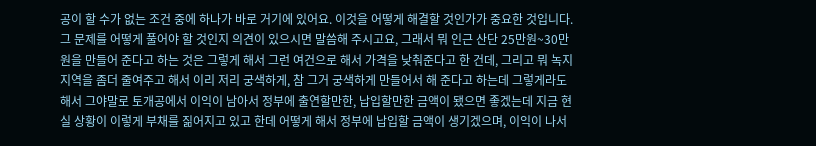공이 할 수가 없는 조건 중에 하나가 바로 거기에 있어요. 이것을 어떻게 해결할 것인가가 중요한 것입니다. 그 문제를 어떻게 풀어야 할 것인지 의견이 있으시면 말씀해 주시고요, 그래서 뭐 인근 산단 25만원~30만원을 만들어 준다고 하는 것은 그렇게 해서 그런 여건으로 해서 가격을 낮춰준다고 한 건데, 그리고 뭐 녹지지역을 좀더 줄여주고 해서 이리 저리 궁색하게, 참 그거 궁색하게 만들어서 해 준다고 하는데 그렇게라도 해서 그야말로 토개공에서 이익이 남아서 정부에 출연할만한, 납입할만한 금액이 됐으면 좋겠는데 지금 현실 상황이 이렇게 부채를 짊어지고 있고 한데 어떻게 해서 정부에 납입할 금액이 생기겠으며, 이익이 나서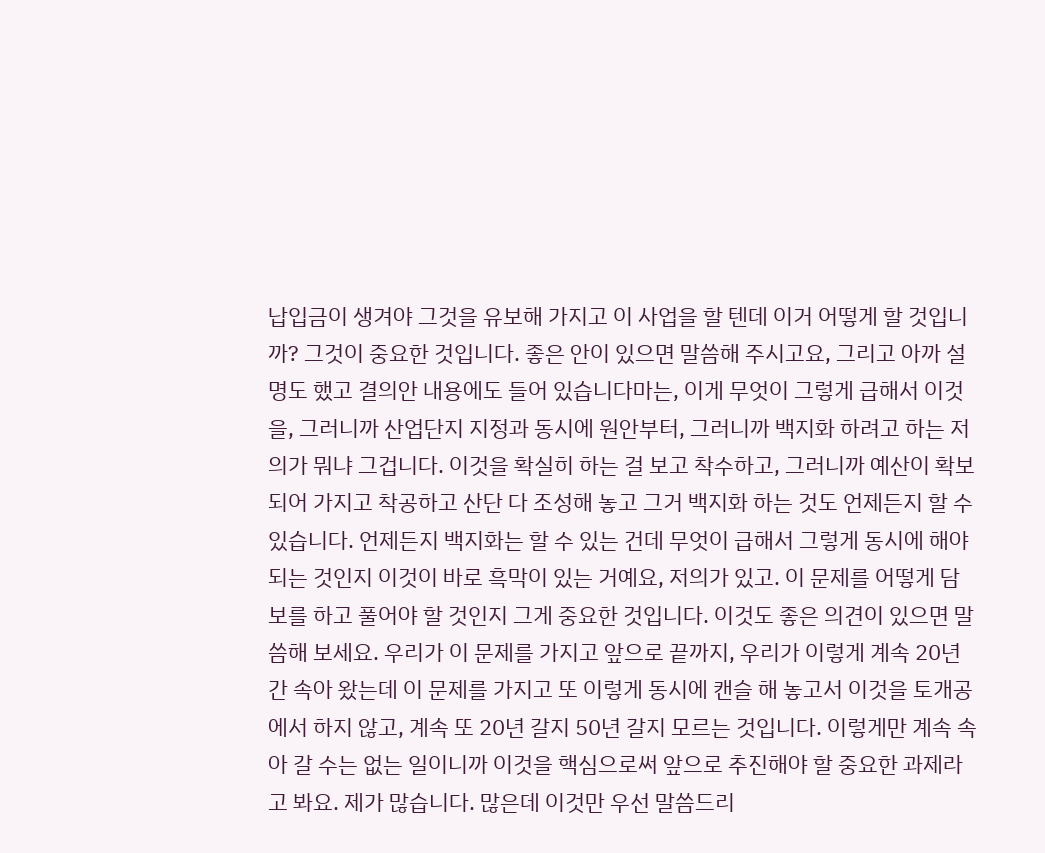납입금이 생겨야 그것을 유보해 가지고 이 사업을 할 텐데 이거 어떻게 할 것입니까? 그것이 중요한 것입니다. 좋은 안이 있으면 말씀해 주시고요, 그리고 아까 설명도 했고 결의안 내용에도 들어 있습니다마는, 이게 무엇이 그렇게 급해서 이것을, 그러니까 산업단지 지정과 동시에 원안부터, 그러니까 백지화 하려고 하는 저의가 뭐냐 그겁니다. 이것을 확실히 하는 걸 보고 착수하고, 그러니까 예산이 확보되어 가지고 착공하고 산단 다 조성해 놓고 그거 백지화 하는 것도 언제든지 할 수 있습니다. 언제든지 백지화는 할 수 있는 건데 무엇이 급해서 그렇게 동시에 해야 되는 것인지 이것이 바로 흑막이 있는 거예요, 저의가 있고. 이 문제를 어떻게 담보를 하고 풀어야 할 것인지 그게 중요한 것입니다. 이것도 좋은 의견이 있으면 말씀해 보세요. 우리가 이 문제를 가지고 앞으로 끝까지, 우리가 이렇게 계속 20년간 속아 왔는데 이 문제를 가지고 또 이렇게 동시에 캔슬 해 놓고서 이것을 토개공에서 하지 않고, 계속 또 20년 갈지 50년 갈지 모르는 것입니다. 이렇게만 계속 속아 갈 수는 없는 일이니까 이것을 핵심으로써 앞으로 추진해야 할 중요한 과제라고 봐요. 제가 많습니다. 많은데 이것만 우선 말씀드리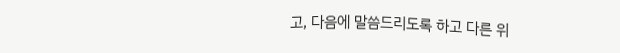고, 다음에 말씀드리도록 하고 다른 위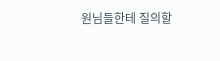원님들한테 질의할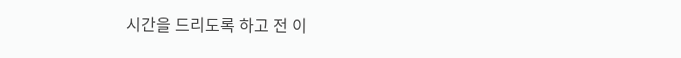시간을 드리도록 하고 전 이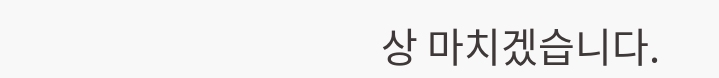상 마치겠습니다.